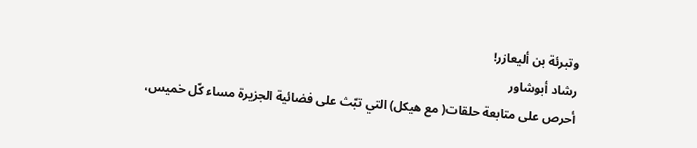وتبرئة بن أليعازر!
رشاد أبوشاور
أحرص على متابعة حلقات( مع هيكل) التي تبّث على فضائية الجزيرة مساء كّل خميس،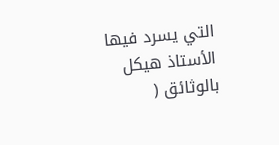التي يسرد فيها الأستاذ هيكل بالوثائق (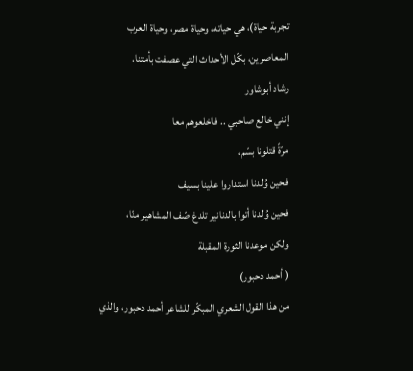تجربة حياة)، هي حياته، وحياة مصر، وحياة العرب المعاصرين، بكّل الأحداث التي عصفت بأمتنا.
رشاد أبوشاور
إنني خالع صاحبي .. فاخلعوهم معا
مرّةً قتلونا بسّم،
فحين وُلدنا استداروا علينا بسيف
فحين وُلدنا أتوا بالدنانير تلدغ صّف المشاهير منّا،
ولكن موعدنا الثورة المقبلة
( أحمد دحبور)
من هذا القول الشعري المبكّر للشاعر أحمد دحبور، والذي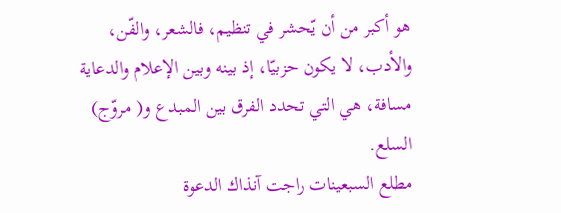هو أكبر من أن يّحشر في تنظيم، فالشعر، والفّن، والأدب، لا يكون حزبيّا، إذ بينه وبين الإعلام والدعاية مسافة، هي التي تحدد الفرق بين المبدع و( مروّج) السلع.
مطلع السبعينات راجت آنذاك الدعوة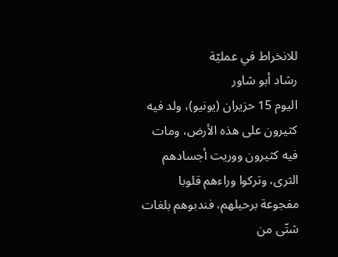للانخراط في عمليّة
رشاد أبو شاور
اليوم 15 حزيران (يونيو)، ولد فيه كثيرون على هذه الأرض، ومات فيه كثيرون ووريت أجسادهم الثرى، وتركوا وراءهم قلوبا مفجوعة برحيلهم، فندبوهم بلغات شتّى من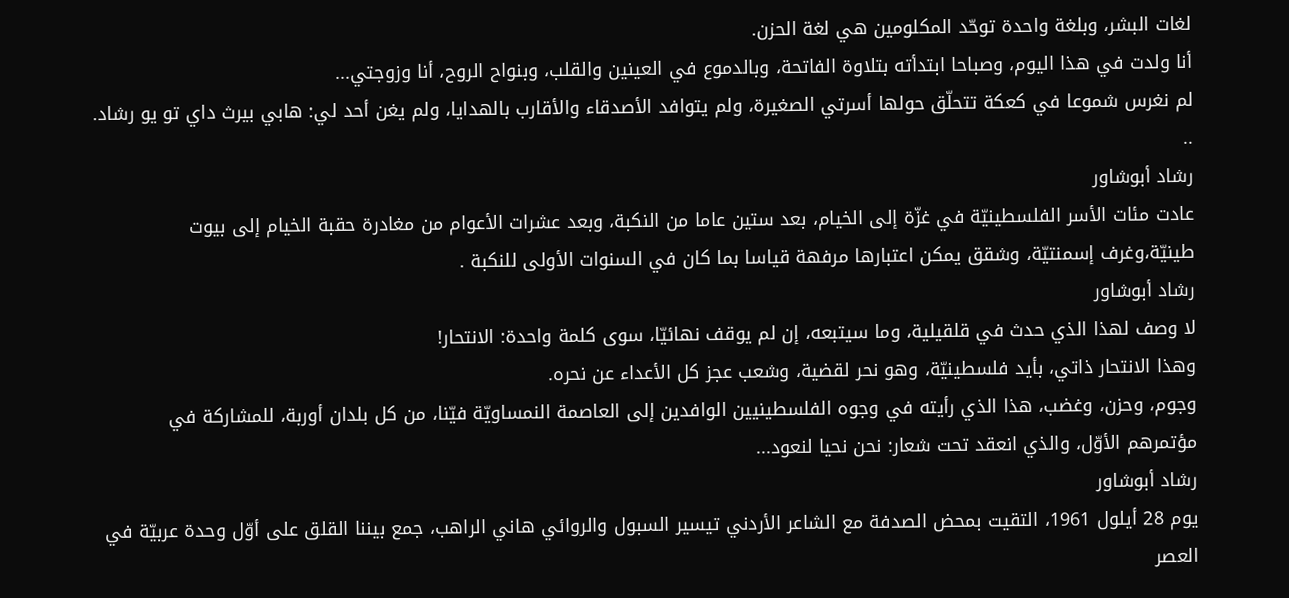لغات البشر، وبلغة واحدة توحّد المكلومين هي لغة الحزن.
أنا ولدت في هذا اليوم، وصباحا ابتدأته بتلاوة الفاتحة، وبالدموع في العينين والقلب، وبنواح الروح، أنا وزوجتي...
لم نغرس شموعا في كعكة تتحلّق حولها أسرتي الصغيرة، ولم يتوافد الأصدقاء والأقارب بالهدايا، ولم يغن أحد لي: هابي بيرث داي تو يو رشاد. ..
رشاد أبوشاور
عادت مئات الأسر الفلسطينيّة في غزّة إلى الخيام، بعد ستين عاما من النكبة، وبعد عشرات الأعوام من مغادرة حقبة الخيام إلى بيوت طينيّة،وغرف إسمنتيّة، وشقق يمكن اعتبارها مرفهة قياسا بما كان في السنوات الأولى للنكبة .
رشاد أبوشاور
لا وصف لهذا الذي حدث في قلقيلية، وما سيتبعه، إن لم يوقف نهائيّا، سوى كلمة واحدة: الانتحار!
وهذا الانتحار ذاتي، بأيد فلسطينيّة، وهو نحر لقضية، وشعب عجز كل الأعداء عن نحره.
وجوم، وحزن، وغضب، هذا الذي رأيته في وجوه الفلسطينيين الوافدين إلى العاصمة النمساويّة فيّنا، من كل بلدان أوربة، للمشاركة في مؤتمرهم الأوّل، والذي انعقد تحت شعار: نحن نحيا لنعود...
رشاد أبوشاور
يوم 28 أيلول 1961، التقيت بمحض الصدفة مع الشاعر الأردني تيسير السبول والروائي هاني الراهب، جمع بيننا القلق على أوّل وحدة عربيّة في العصر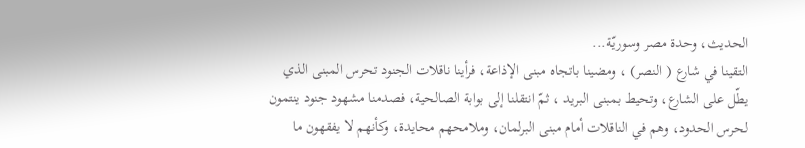الحديث، وحدة مصر وسوريّة...
التقينا في شارع ( النصر) ، ومضينا باتجاه مبنى الإذاعة، فرأينا ناقلات الجنود تحرس المبنى الذي يطّل على الشارع، وتحيط بمبنى البريد ، ثمّ انتقلنا إلى بوابة الصالحية، فصدمنا مشهود جنود ينتمون لحرس الحدود، وهم في الناقلات أمام مبنى البرلمان، وملامحهم محايدة، وكأنهم لا يفقهون ما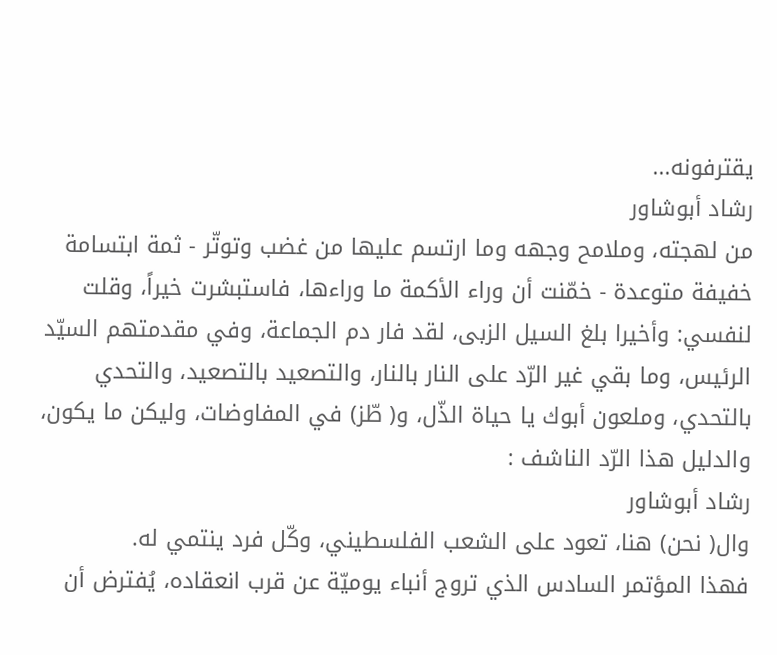يقترفونه...
رشاد أبوشاور
من لهجته، وملامح وجهه وما ارتسم عليها من غضب وتوتّر - ثمة ابتسامة خفيفة متوعدة - خمّنت أن وراء الأكمة ما وراءها، فاستبشرت خيراً، وقلت لنفسي: وأخيرا بلغ السيل الزبى، لقد فار دم الجماعة، وفي مقدمتهم السيّد الرئيس، وما بقي غير الرّد على النار بالنار، والتصعيد بالتصعيد، والتحدي بالتحدي، وملعون أبوك يا حياة الذّل، و( طّز) في المفاوضات، وليكن ما يكون، والدليل هذا الرّد الناشف :
رشاد أبوشاور
وال( نحن) هنا، تعود على الشعب الفلسطيني، وكّل فرد ينتمي له.
فهذا المؤتمر السادس الذي تروج أنباء يوميّة عن قرب انعقاده، يُفترض أن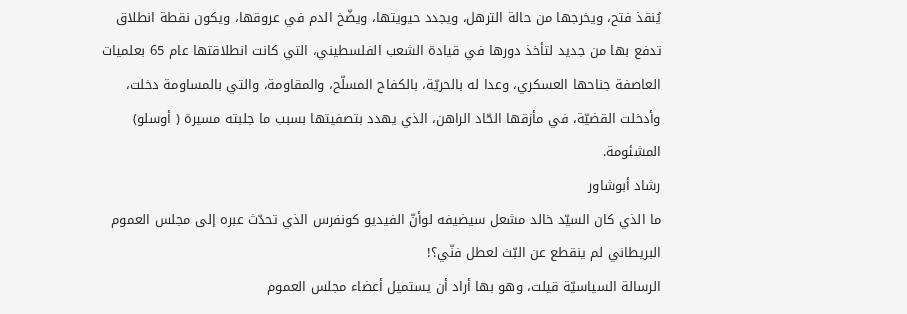يُنقذ فتح، ويخرجها من حالة الترهل، ويجدد حيويتها، ويضّخ الدم في عروقها، ويكون نقطة انطلاق تدفع بها من جديد لتأخذ دورها في قيادة الشعب الفلسطيني، التي كانت انطلاقتها عام 65 بعلميات العاصفة جناحها العسكري، وعدا له بالحريّة، بالكفاح المسلّح، والمقاومة، والتي بالمساومة دخلت، وأدخلت القضيّة، في مأزقها الحّاد الراهن، الذي يهدد بتصفيتها بسبب ما جلبته مسيرة ( أوسلو) المشئومة.
رشاد أبوشاور
ما الذي كان السيّد خالد مشعل سيضيفه لوأنّ الفيديو كونفرس الذي تحدّث عبره إلى مجلس العموم البريطاني لم ينقطع عن البّث لعطل فنّي؟!
الرسالة السياسيّة قيلت، وهو بها أراد أن يستميل أعضاء مجلس العموم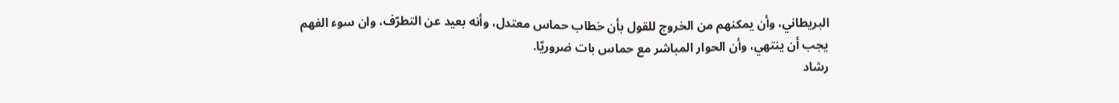البريطاني، وأن يمكنهم من الخروج للقول بأن خطاب حماس معتدل، وأنه بعيد عن التطرّف، وان سوء الفهم يجب أن ينتهي، وأن الحوار المباشر مع حماس بات ضروريّا.
رشاد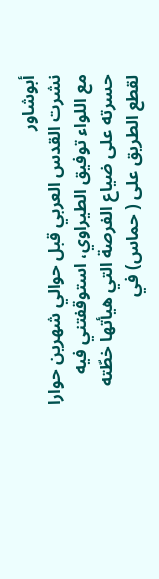أبوشاور
نشرت القدس العربي قبل حوالي شهرين حوارا مع اللواء توفيق الطيراوي، استوقفتني فيه حسرته على ضياع الفرصة التي هيأتها خطّته لقطع الطريق على ( حماس) في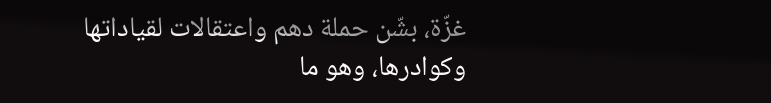غزّة، بشّن حملة دهم واعتقالات لقياداتها وكوادرها، وهو ما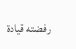رفضته قيادة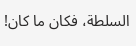السلطة، فكان ما كان!